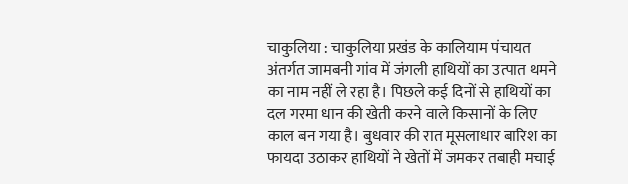चाकुलिया : चाकुलिया प्रखंड के कालियाम पंचायत अंतर्गत जामबनी गांव में जंगली हाथियों का उत्पात थमने का नाम नहीं ले रहा है। पिछले कई दिनों से हाथियों का दल गरमा धान की खेती करने वाले किसानों के लिए काल बन गया है। बुधवार की रात मूसलाधार बारिश का फायदा उठाकर हाथियों ने खेतों में जमकर तबाही मचाई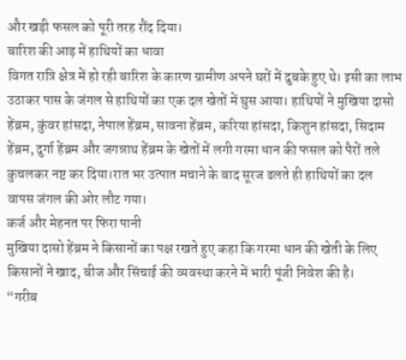और खड़ी फसल को पूरी तरह रौंद दिया।
बारिश की आड़ में हाथियों का धावा
विगत रात्रि क्षेत्र में हो रही बारिश के कारण ग्रामीण अपने घरों में दुबके हुए थे। इसी का लाभ उठाकर पास के जंगल से हाथियों का एक दल खेतों में घुस आया। हाथियों ने मुखिया दासो हेंब्रम, कुंवर हांसदा, नेपाल हेंब्रम, सावना हेंब्रम, करिया हांसदा, किशुन हांसदा, सिदाम हेंब्रम, दुर्गा हेंब्रम और जगन्नाथ हेंब्रम के खेतों में लगी गरमा धान की फसल को पैरों तले कुचलकर नष्ट कर दिया।रात भर उत्पात मचाने के बाद सूरज ढलते ही हाथियों का दल वापस जंगल की ओर लौट गया।
कर्ज और मेहनत पर फिरा पानी
मुखिया दासो हेंब्रम ने किसानों का पक्ष रखते हुए कहा कि गरमा धान की खेती के लिए किसानों ने खाद, बीज और सिंचाई की व्यवस्था करने में भारी पूंजी निवेश की है।
“गरीब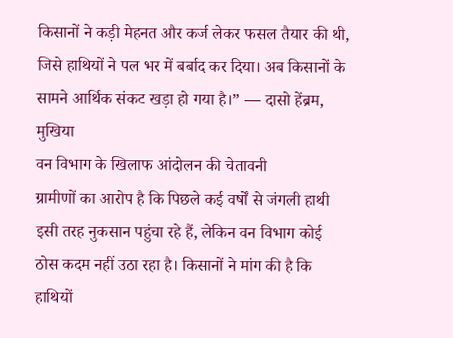किसानों ने कड़ी मेहनत और कर्ज लेकर फसल तैयार की थी, जिसे हाथियों ने पल भर में बर्बाद कर दिया। अब किसानों के सामने आर्थिक संकट खड़ा हो गया है।” — दासो हेंब्रम, मुखिया
वन विभाग के खिलाफ आंदोलन की चेतावनी
ग्रामीणों का आरोप है कि पिछले कई वर्षों से जंगली हाथी इसी तरह नुकसान पहुंचा रहे हैं, लेकिन वन विभाग कोई ठोस कदम नहीं उठा रहा है। किसानों ने मांग की है कि हाथियों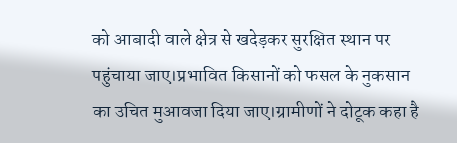को आबादी वाले क्षेत्र से खदेड़कर सुरक्षित स्थान पर पहुंचाया जाए।प्रभावित किसानों को फसल के नुकसान का उचित मुआवजा दिया जाए।ग्रामीणों ने दोटूक कहा है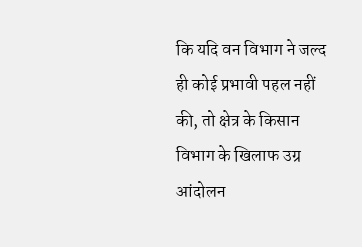कि यदि वन विभाग ने जल्द ही कोई प्रभावी पहल नहीं की, तो क्षेत्र के किसान विभाग के खिलाफ उग्र आंदोलन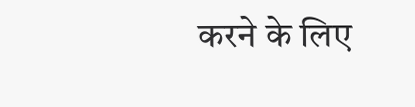करने के लिए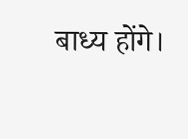बाध्य होंगे।